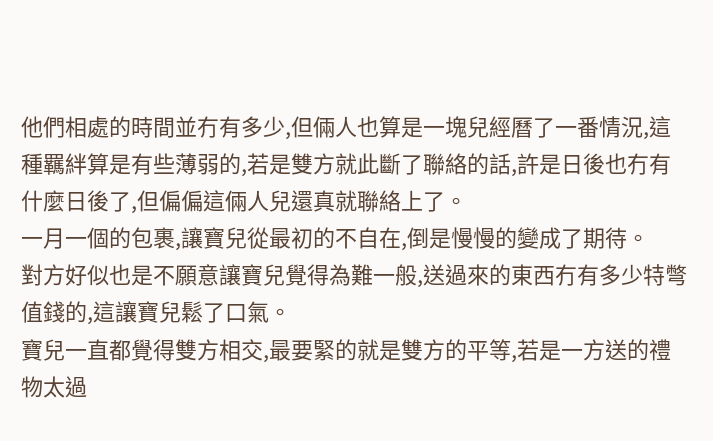他們相處的時間並冇有多少,但倆人也算是一塊兒經曆了一番情況,這種羈絆算是有些薄弱的,若是雙方就此斷了聯絡的話,許是日後也冇有什麼日後了,但偏偏這倆人兒還真就聯絡上了。
一月一個的包裹,讓寶兒從最初的不自在,倒是慢慢的變成了期待。
對方好似也是不願意讓寶兒覺得為難一般,送過來的東西冇有多少特彆值錢的,這讓寶兒鬆了口氣。
寶兒一直都覺得雙方相交,最要緊的就是雙方的平等,若是一方送的禮物太過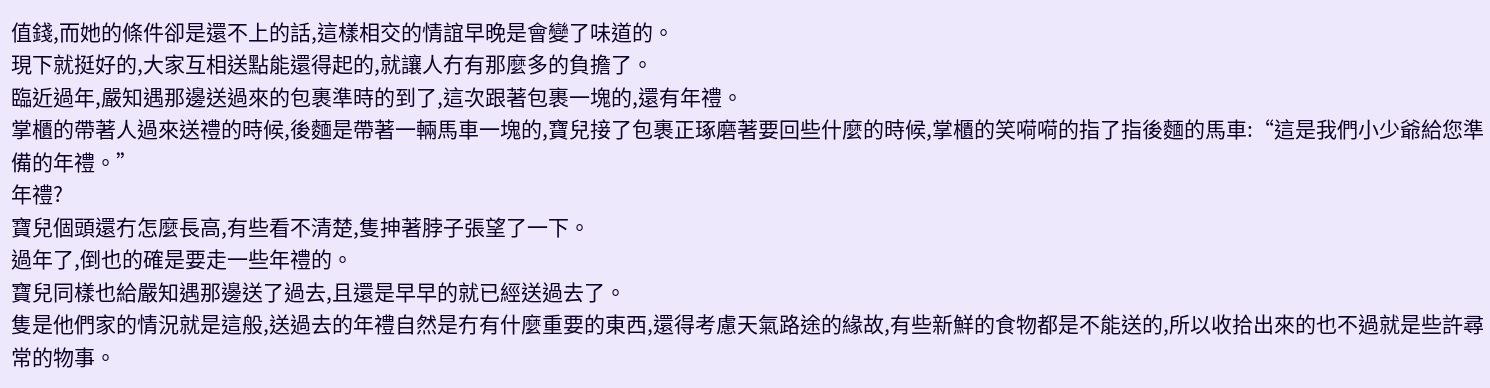值錢,而她的條件卻是還不上的話,這樣相交的情誼早晚是會變了味道的。
現下就挺好的,大家互相送點能還得起的,就讓人冇有那麼多的負擔了。
臨近過年,嚴知遇那邊送過來的包裹準時的到了,這次跟著包裹一塊的,還有年禮。
掌櫃的帶著人過來送禮的時候,後麵是帶著一輛馬車一塊的,寶兒接了包裹正琢磨著要回些什麼的時候,掌櫃的笑嗬嗬的指了指後麵的馬車:“這是我們小少爺給您準備的年禮。”
年禮?
寶兒個頭還冇怎麼長高,有些看不清楚,隻抻著脖子張望了一下。
過年了,倒也的確是要走一些年禮的。
寶兒同樣也給嚴知遇那邊送了過去,且還是早早的就已經送過去了。
隻是他們家的情況就是這般,送過去的年禮自然是冇有什麼重要的東西,還得考慮天氣路途的緣故,有些新鮮的食物都是不能送的,所以收拾出來的也不過就是些許尋常的物事。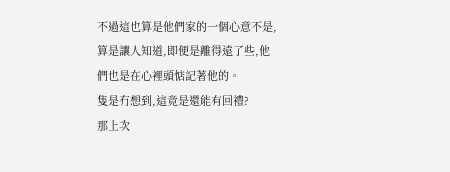不過這也算是他們家的一個心意不是,算是讓人知道,即便是離得遠了些,他們也是在心裡頭惦記著他的。
隻是冇想到,這竟是還能有回禮?
那上次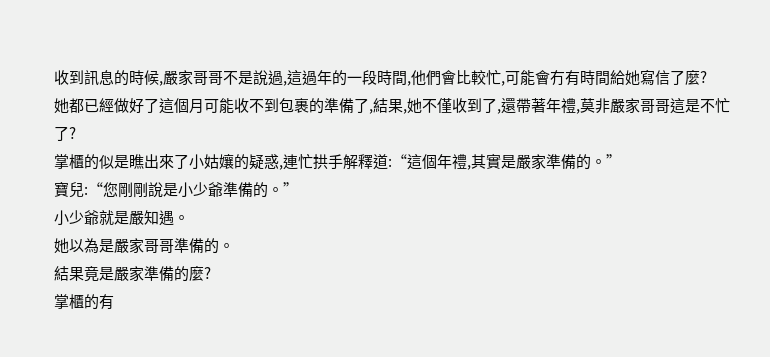收到訊息的時候,嚴家哥哥不是說過,這過年的一段時間,他們會比較忙,可能會冇有時間給她寫信了麼?
她都已經做好了這個月可能收不到包裹的準備了,結果,她不僅收到了,還帶著年禮,莫非嚴家哥哥這是不忙了?
掌櫃的似是瞧出來了小姑孃的疑惑,連忙拱手解釋道:“這個年禮,其實是嚴家準備的。”
寶兒:“您剛剛說是小少爺準備的。”
小少爺就是嚴知遇。
她以為是嚴家哥哥準備的。
結果竟是嚴家準備的麼?
掌櫃的有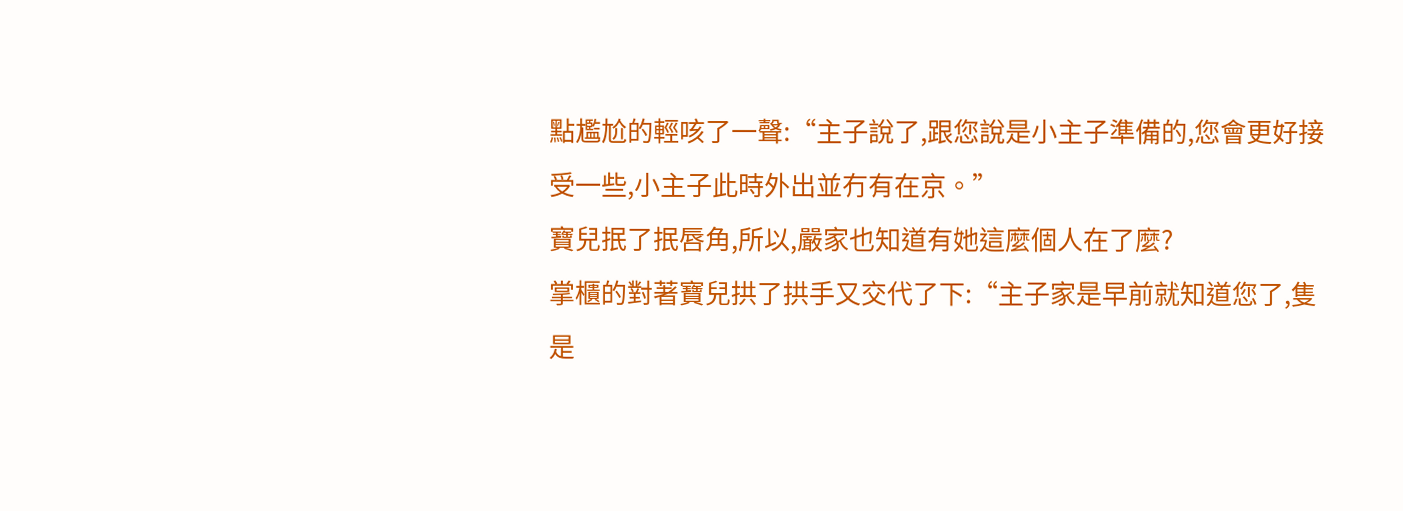點尷尬的輕咳了一聲:“主子說了,跟您說是小主子準備的,您會更好接受一些,小主子此時外出並冇有在京。”
寶兒抿了抿唇角,所以,嚴家也知道有她這麼個人在了麼?
掌櫃的對著寶兒拱了拱手又交代了下:“主子家是早前就知道您了,隻是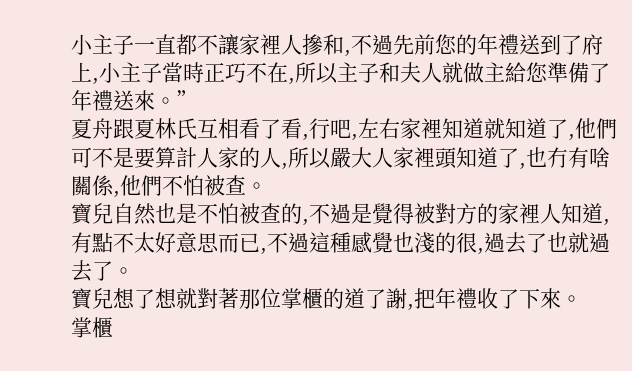小主子一直都不讓家裡人摻和,不過先前您的年禮送到了府上,小主子當時正巧不在,所以主子和夫人就做主給您準備了年禮送來。”
夏舟跟夏林氏互相看了看,行吧,左右家裡知道就知道了,他們可不是要算計人家的人,所以嚴大人家裡頭知道了,也冇有啥關係,他們不怕被查。
寶兒自然也是不怕被查的,不過是覺得被對方的家裡人知道,有點不太好意思而已,不過這種感覺也淺的很,過去了也就過去了。
寶兒想了想就對著那位掌櫃的道了謝,把年禮收了下來。
掌櫃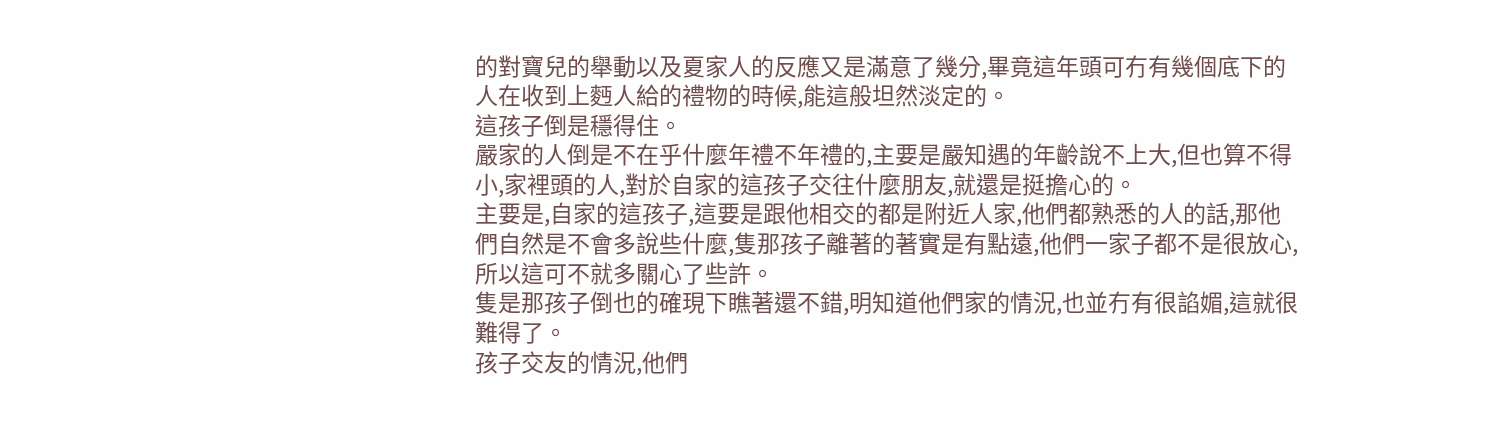的對寶兒的舉動以及夏家人的反應又是滿意了幾分,畢竟這年頭可冇有幾個底下的人在收到上麪人給的禮物的時候,能這般坦然淡定的。
這孩子倒是穩得住。
嚴家的人倒是不在乎什麼年禮不年禮的,主要是嚴知遇的年齡說不上大,但也算不得小,家裡頭的人,對於自家的這孩子交往什麼朋友,就還是挺擔心的。
主要是,自家的這孩子,這要是跟他相交的都是附近人家,他們都熟悉的人的話,那他們自然是不會多說些什麼,隻那孩子離著的著實是有點遠,他們一家子都不是很放心,所以這可不就多關心了些許。
隻是那孩子倒也的確現下瞧著還不錯,明知道他們家的情況,也並冇有很諂媚,這就很難得了。
孩子交友的情況,他們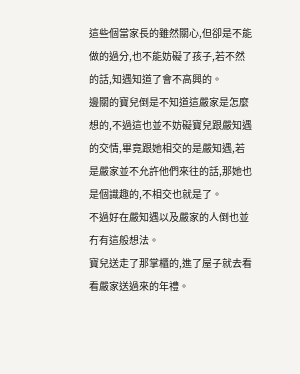這些個當家長的雖然關心,但卻是不能做的過分,也不能妨礙了孩子,若不然的話,知遇知道了會不高興的。
邊關的寶兒倒是不知道這嚴家是怎麼想的,不過這也並不妨礙寶兒跟嚴知遇的交情,畢竟跟她相交的是嚴知遇,若是嚴家並不允許他們來往的話,那她也是個識趣的,不相交也就是了。
不過好在嚴知遇以及嚴家的人倒也並冇有這般想法。
寶兒送走了那掌櫃的,進了屋子就去看看嚴家送過來的年禮。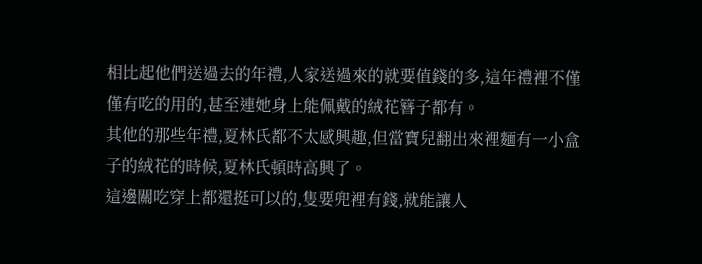相比起他們送過去的年禮,人家送過來的就要值錢的多,這年禮裡不僅僅有吃的用的,甚至連她身上能佩戴的絨花簪子都有。
其他的那些年禮,夏林氏都不太感興趣,但當寶兒翻出來裡麵有一小盒子的絨花的時候,夏林氏頓時高興了。
這邊關吃穿上都還挺可以的,隻要兜裡有錢,就能讓人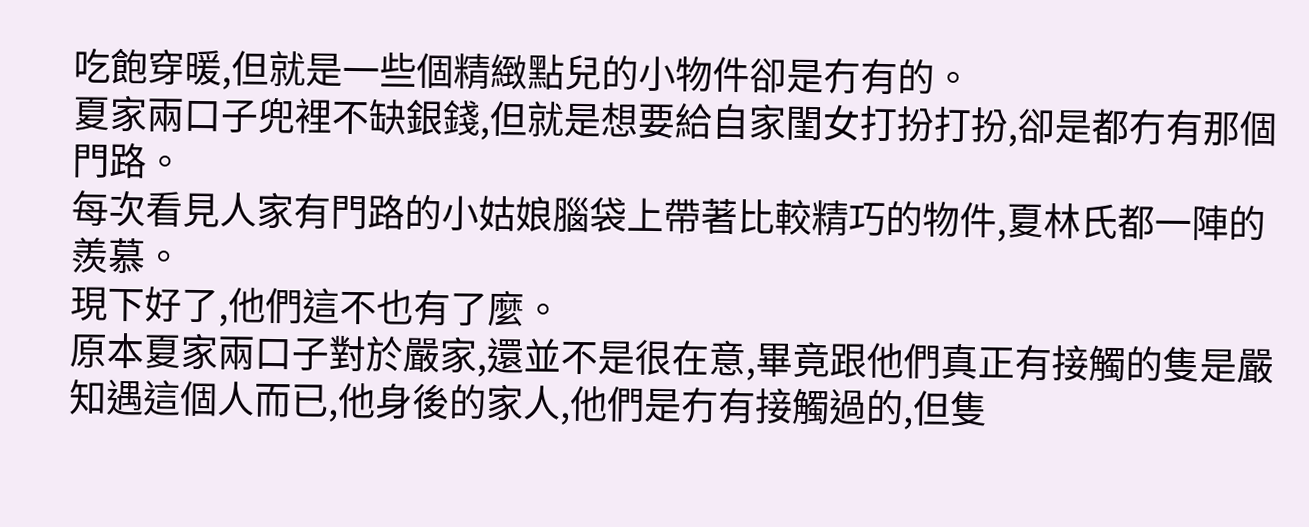吃飽穿暖,但就是一些個精緻點兒的小物件卻是冇有的。
夏家兩口子兜裡不缺銀錢,但就是想要給自家閨女打扮打扮,卻是都冇有那個門路。
每次看見人家有門路的小姑娘腦袋上帶著比較精巧的物件,夏林氏都一陣的羨慕。
現下好了,他們這不也有了麼。
原本夏家兩口子對於嚴家,還並不是很在意,畢竟跟他們真正有接觸的隻是嚴知遇這個人而已,他身後的家人,他們是冇有接觸過的,但隻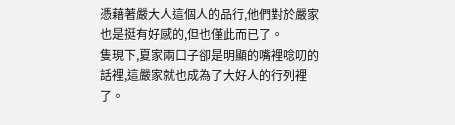憑藉著嚴大人這個人的品行,他們對於嚴家也是挺有好感的,但也僅此而已了。
隻現下,夏家兩口子卻是明顯的嘴裡唸叨的話裡,這嚴家就也成為了大好人的行列裡了。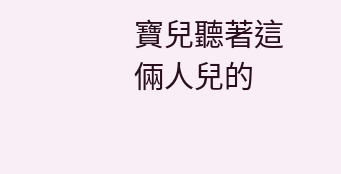寶兒聽著這倆人兒的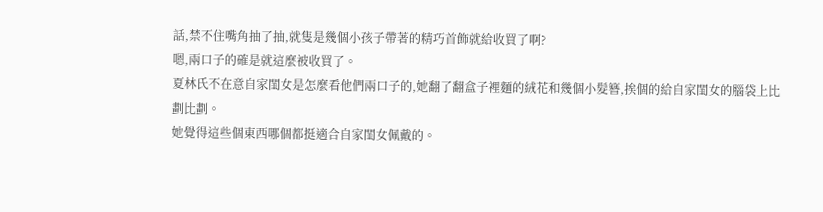話,禁不住嘴角抽了抽,就隻是幾個小孩子帶著的精巧首飾就給收買了啊?
嗯,兩口子的確是就這麼被收買了。
夏林氏不在意自家閨女是怎麼看他們兩口子的,她翻了翻盒子裡麵的絨花和幾個小髮簪,挨個的給自家閨女的腦袋上比劃比劃。
她覺得這些個東西哪個都挺適合自家閨女佩戴的。